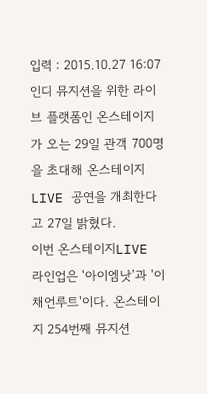입력 : 2015.10.27 16:07
인디 뮤지션을 위한 라이브 플랫폼인 온스테이지가 오는 29일 관객 700명을 초대해 온스테이지LIVE 공연을 개최한다고 27일 밝혔다.
이번 온스테이지LIVE 라인업은 '아이엠낫'과 '이채언루트'이다. 온스테이지 254번째 뮤지션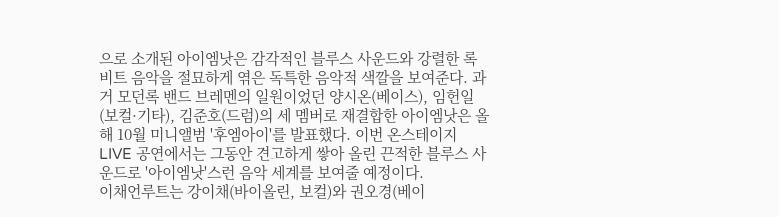으로 소개된 아이엠낫은 감각적인 블루스 사운드와 강렬한 록 비트 음악을 절묘하게 엮은 독특한 음악적 색깔을 보여준다. 과거 모던록 밴드 브레멘의 일원이었던 양시온(베이스), 임헌일(보컬·기타), 김준호(드럼)의 세 멤버로 재결합한 아이엠낫은 올해 10월 미니앨범 '후엠아이'를 발표했다. 이번 온스테이지LIVE 공연에서는 그동안 견고하게 쌓아 올린 끈적한 블루스 사운드로 '아이엠낫'스런 음악 세계를 보여줄 예정이다.
이채언루트는 강이채(바이올린, 보컬)와 권오경(베이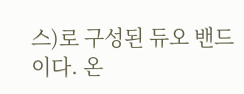스)로 구성된 듀오 밴드이다. 온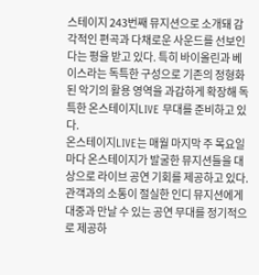스테이지 243번째 뮤지션으로 소개돼 감각적인 편곡과 다채로운 사운드를 선보인다는 평을 받고 있다. 특히 바이올린과 베이스라는 독특한 구성으로 기존의 정형화된 악기의 활용 영역을 과감하게 확장해 독특한 온스테이지LIVE 무대를 준비하고 있다.
온스테이지LIVE는 매월 마지막 주 목요일마다 온스테이지가 발굴한 뮤지션들을 대상으로 라이브 공연 기회를 제공하고 있다. 관객과의 소통이 절실한 인디 뮤지션에게 대중과 만날 수 있는 공연 무대를 정기적으로 제공하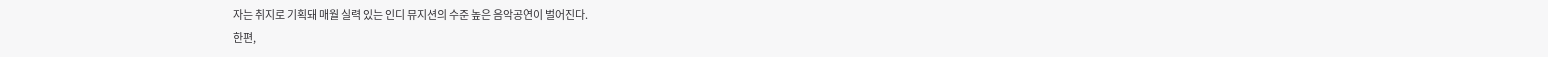자는 취지로 기획돼 매월 실력 있는 인디 뮤지션의 수준 높은 음악공연이 벌어진다.
한편,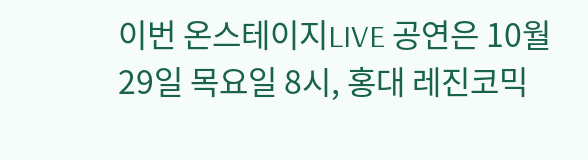이번 온스테이지LIVE 공연은 10월 29일 목요일 8시, 홍대 레진코믹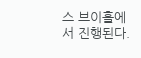스 브이홀에서 진행된다.